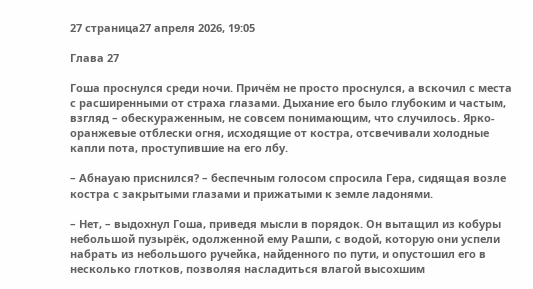27 страница27 апреля 2026, 19:05

Глава 27

Гоша проснулся среди ночи. Причём не просто проснулся, а вскочил с места с расширенными от страха глазами. Дыхание его было глубоким и частым, взгляд – обескураженным, не совсем понимающим, что случилось. Ярко-оранжевые отблески огня, исходящие от костра, отсвечивали холодные капли пота, проступившие на его лбу.

– Абнауаю приснился? – беспечным голосом спросила Гера, сидящая возле костра с закрытыми глазами и прижатыми к земле ладонями.

– Нет, – выдохнул Гоша, приведя мысли в порядок. Он вытащил из кобуры небольшой пузырёк, одолженной ему Рашпи, с водой, которую они успели набрать из небольшого ручейка, найденного по пути, и опустошил его в несколько глотков, позволяя насладиться влагой высохшим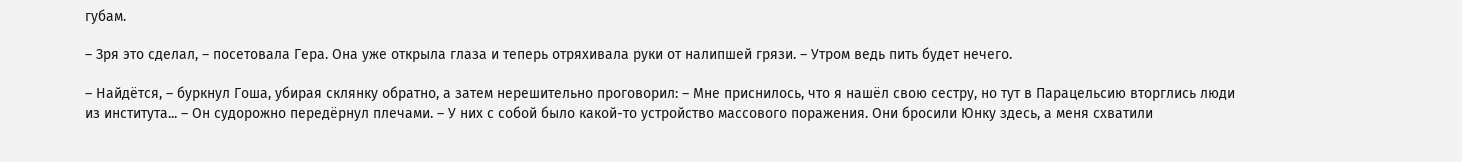губам.

– Зря это сделал, – посетовала Гера. Она уже открыла глаза и теперь отряхивала руки от налипшей грязи. – Утром ведь пить будет нечего.

– Найдётся, – буркнул Гоша, убирая склянку обратно, а затем нерешительно проговорил: – Мне приснилось, что я нашёл свою сестру, но тут в Парацельсию вторглись люди из института... – Он судорожно передёрнул плечами. – У них с собой было какой-то устройство массового поражения. Они бросили Юнку здесь, а меня схватили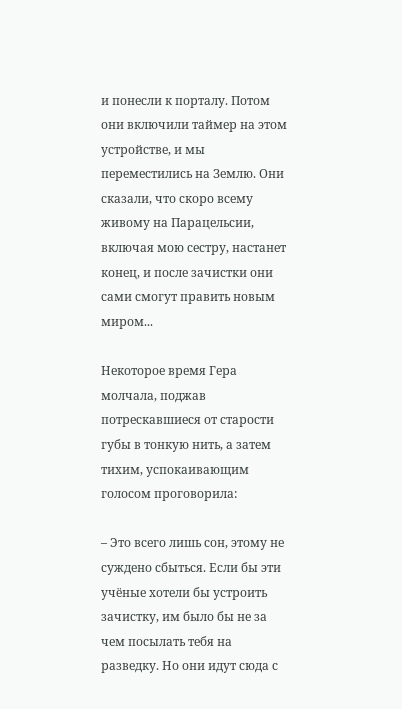и понесли к порталу. Потом они включили таймер на этом устройстве, и мы переместились на Землю. Они сказали, что скоро всему живому на Парацельсии, включая мою сестру, настанет конец, и после зачистки они сами смогут править новым миром...

Некоторое время Гера молчала, поджав потрескавшиеся от старости губы в тонкую нить, а затем тихим, успокаивающим голосом проговорила:

– Это всего лишь сон, этому не суждено сбыться. Если бы эти учёные хотели бы устроить зачистку, им было бы не за чем посылать тебя на разведку. Но они идут сюда с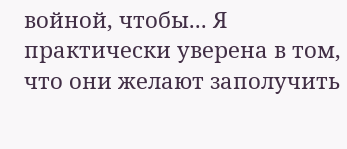войной, чтобы... Я практически уверена в том, что они желают заполучить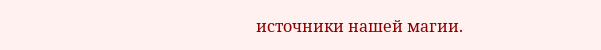источники нашей магии.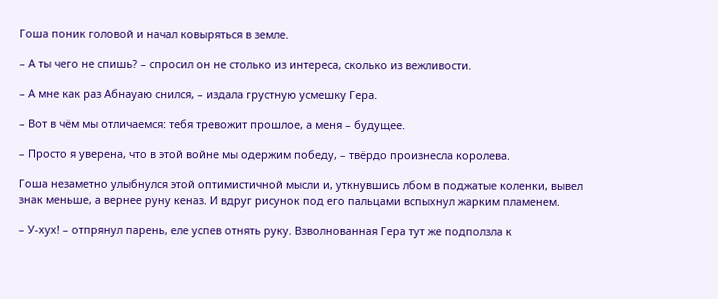Гоша поник головой и начал ковыряться в земле.

– А ты чего не спишь? – спросил он не столько из интереса, сколько из вежливости.

– А мне как раз Абнауаю снился, – издала грустную усмешку Гера.

– Вот в чём мы отличаемся: тебя тревожит прошлое, а меня – будущее.

– Просто я уверена, что в этой войне мы одержим победу, – твёрдо произнесла королева.

Гоша незаметно улыбнулся этой оптимистичной мысли и, уткнувшись лбом в поджатые коленки, вывел знак меньше, а вернее руну кеназ. И вдруг рисунок под его пальцами вспыхнул жарким пламенем.

– У-хух! – отпрянул парень, еле успев отнять руку. Взволнованная Гера тут же подползла к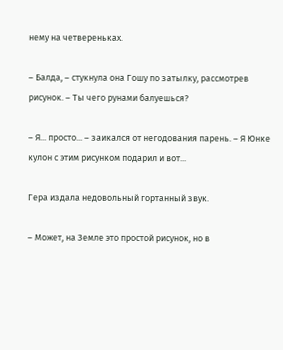нему на четвереньках.

– Балда, – стукнула она Гошу по затылку, рассмотрев рисунок. – Ты чего рунами балуешься?

– Я... просто... – заикался от негодования парень. – Я Юнке кулон с этим рисунком подарил и вот...

Гера издала недовольный гортанный звук.

– Может, на Земле это простой рисунок, но в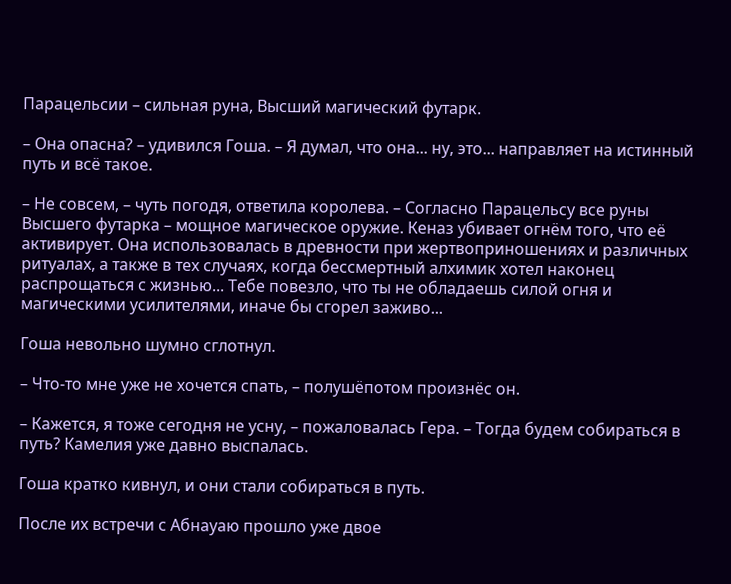Парацельсии – сильная руна, Высший магический футарк.

– Она опасна? – удивился Гоша. – Я думал, что она... ну, это... направляет на истинный путь и всё такое.

– Не совсем, – чуть погодя, ответила королева. – Согласно Парацельсу все руны Высшего футарка – мощное магическое оружие. Кеназ убивает огнём того, что её активирует. Она использовалась в древности при жертвоприношениях и различных ритуалах, а также в тех случаях, когда бессмертный алхимик хотел наконец распрощаться с жизнью... Тебе повезло, что ты не обладаешь силой огня и магическими усилителями, иначе бы сгорел заживо...

Гоша невольно шумно сглотнул.

– Что-то мне уже не хочется спать, – полушёпотом произнёс он.

– Кажется, я тоже сегодня не усну, – пожаловалась Гера. – Тогда будем собираться в путь? Камелия уже давно выспалась.

Гоша кратко кивнул, и они стали собираться в путь.

После их встречи с Абнауаю прошло уже двое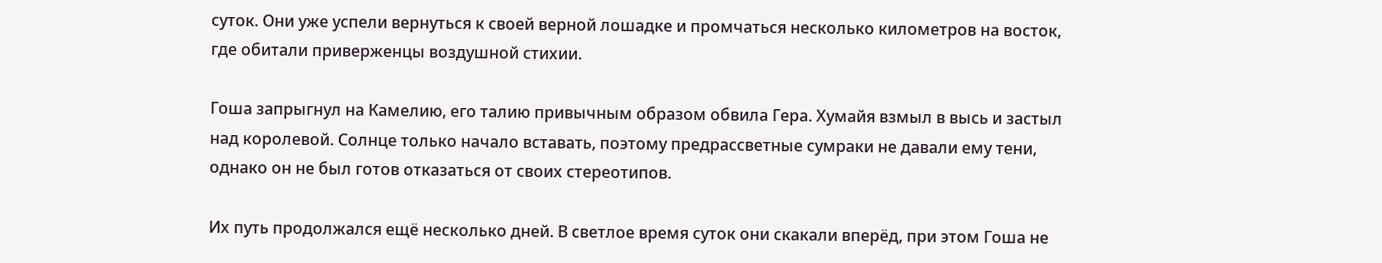суток. Они уже успели вернуться к своей верной лошадке и промчаться несколько километров на восток, где обитали приверженцы воздушной стихии.

Гоша запрыгнул на Камелию, его талию привычным образом обвила Гера. Хумайя взмыл в высь и застыл над королевой. Солнце только начало вставать, поэтому предрассветные сумраки не давали ему тени, однако он не был готов отказаться от своих стереотипов.

Их путь продолжался ещё несколько дней. В светлое время суток они скакали вперёд, при этом Гоша не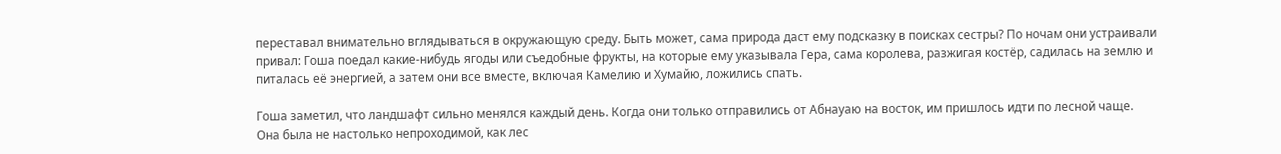переставал внимательно вглядываться в окружающую среду. Быть может, сама природа даст ему подсказку в поисках сестры? По ночам они устраивали привал: Гоша поедал какие-нибудь ягоды или съедобные фрукты, на которые ему указывала Гера, сама королева, разжигая костёр, садилась на землю и питалась её энергией, а затем они все вместе, включая Камелию и Хумайю, ложились спать.

Гоша заметил, что ландшафт сильно менялся каждый день. Когда они только отправились от Абнауаю на восток, им пришлось идти по лесной чаще. Она была не настолько непроходимой, как лес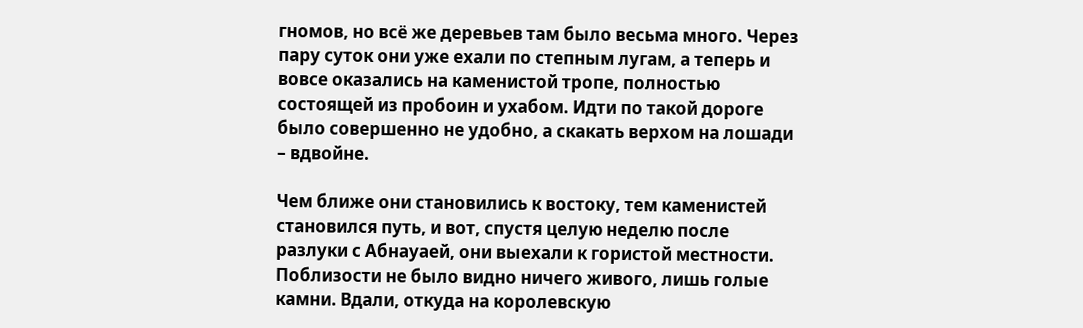гномов, но всё же деревьев там было весьма много. Через пару суток они уже ехали по степным лугам, а теперь и вовсе оказались на каменистой тропе, полностью состоящей из пробоин и ухабом. Идти по такой дороге было совершенно не удобно, а скакать верхом на лошади – вдвойне.

Чем ближе они становились к востоку, тем каменистей становился путь, и вот, спустя целую неделю после разлуки с Абнауаей, они выехали к гористой местности. Поблизости не было видно ничего живого, лишь голые камни. Вдали, откуда на королевскую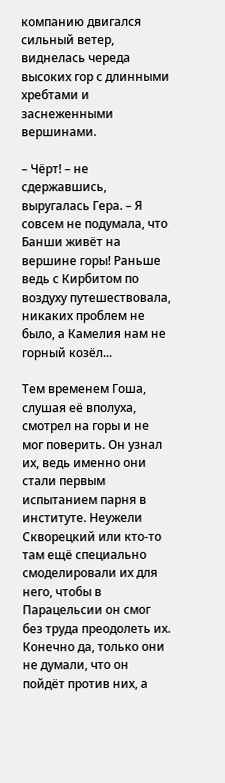компанию двигался сильный ветер, виднелась череда высоких гор с длинными хребтами и заснеженными вершинами.

– Чёрт! – не сдержавшись, выругалась Гера. – Я совсем не подумала, что Банши живёт на вершине горы! Раньше ведь с Кирбитом по воздуху путешествовала, никаких проблем не было, а Камелия нам не горный козёл...

Тем временем Гоша, слушая её вполуха, смотрел на горы и не мог поверить. Он узнал их, ведь именно они стали первым испытанием парня в институте. Неужели Скворецкий или кто-то там ещё специально смоделировали их для него, чтобы в Парацельсии он смог без труда преодолеть их. Конечно да, только они не думали, что он пойдёт против них, а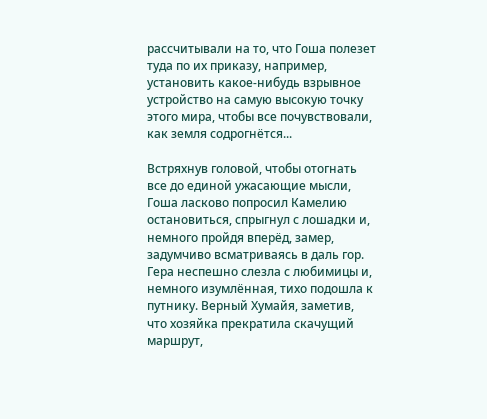рассчитывали на то, что Гоша полезет туда по их приказу, например, установить какое-нибудь взрывное устройство на самую высокую точку этого мира, чтобы все почувствовали, как земля содрогнётся...

Встряхнув головой, чтобы отогнать все до единой ужасающие мысли, Гоша ласково попросил Камелию остановиться, спрыгнул с лошадки и, немного пройдя вперёд, замер, задумчиво всматриваясь в даль гор. Гера неспешно слезла с любимицы и, немного изумлённая, тихо подошла к путнику. Верный Хумайя, заметив, что хозяйка прекратила скачущий маршрут,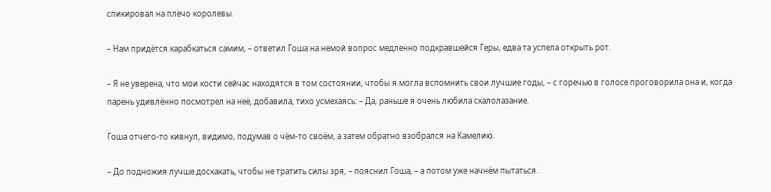спикировал на плечо королевы.

– Нам придётся карабкаться самим, – ответил Гоша на немой вопрос медленно подкравшейся Геры, едва та успела открыть рот.

– Я не уверена, что мои кости сейчас находятся в том состоянии, чтобы я могла вспомнить свои лучшие годы, – с горечью в голосе проговорила она и, когда парень удивлённо посмотрел на неё, добавила, тихо усмехаясь: – Да, раньше я очень любила скалолазание.

Гоша отчего-то кивнул, видимо, подумав о чём-то своём, а затем обратно взобрался на Камелию.

– До подножия лучше доскакать, чтобы не тратить силы зря, – пояснил Гоша, – а потом уже начнём пытаться.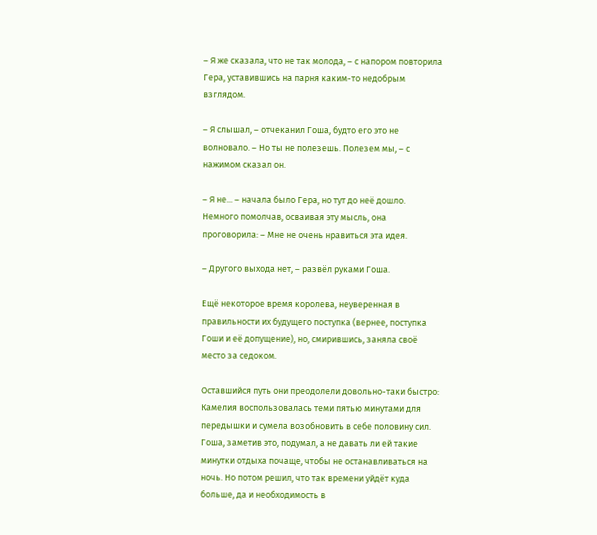– Я же сказала, что не так молода, – с напором повторила Гера, уставившись на парня каким-то недобрым взглядом.

– Я слышал, – отчеканил Гоша, будто его это не волновало. – Но ты не полезешь. Полезем мы, – с нажимом сказал он.

– Я не... – начала было Гера, но тут до неё дошло. Немного помолчав, осваивая эту мысль, она проговорила: – Мне не очень нравиться эта идея.

– Другого выхода нет, – развёл руками Гоша.

Ещё некоторое время королева, неуверенная в правильности их будущего поступка (вернее, поступка Гоши и её допущение), но, смирившись, заняла своё место за седоком.

Оставшийся путь они преодолели довольно-таки быстро: Камелия воспользовалась теми пятью минутами для передышки и сумела возобновить в себе половину сил. Гоша, заметив это, подумал, а не давать ли ей такие минутки отдыха почаще, чтобы не останавливаться на ночь. Но потом решил, что так времени уйдёт куда больше, да и необходимость в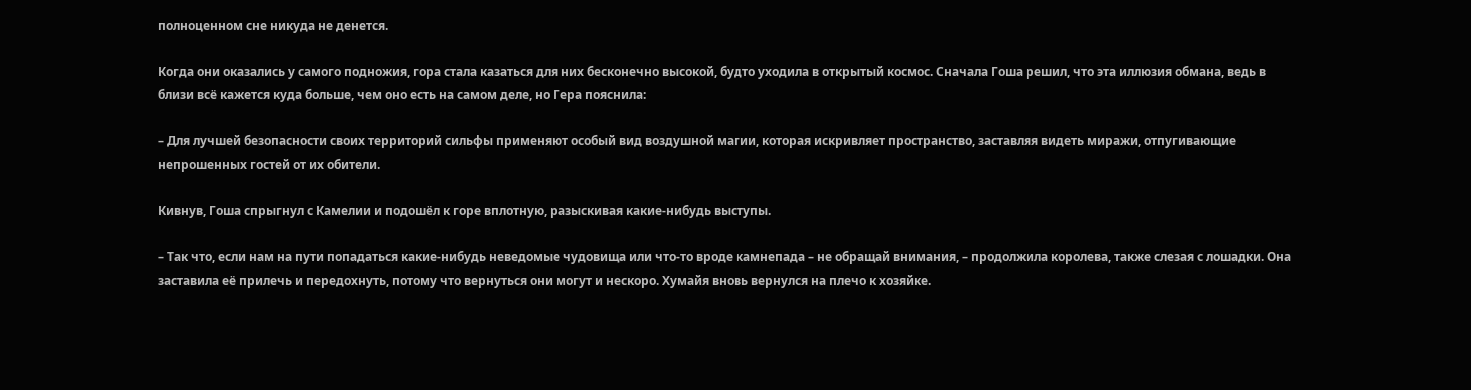полноценном сне никуда не денется.

Когда они оказались у самого подножия, гора стала казаться для них бесконечно высокой, будто уходила в открытый космос. Сначала Гоша решил, что эта иллюзия обмана, ведь в близи всё кажется куда больше, чем оно есть на самом деле, но Гера пояснила:

– Для лучшей безопасности своих территорий сильфы применяют особый вид воздушной магии, которая искривляет пространство, заставляя видеть миражи, отпугивающие непрошенных гостей от их обители.

Кивнув, Гоша спрыгнул с Камелии и подошёл к горе вплотную, разыскивая какие-нибудь выступы.

– Так что, если нам на пути попадаться какие-нибудь неведомые чудовища или что-то вроде камнепада – не обращай внимания, – продолжила королева, также слезая с лошадки. Она заставила её прилечь и передохнуть, потому что вернуться они могут и нескоро. Хумайя вновь вернулся на плечо к хозяйке.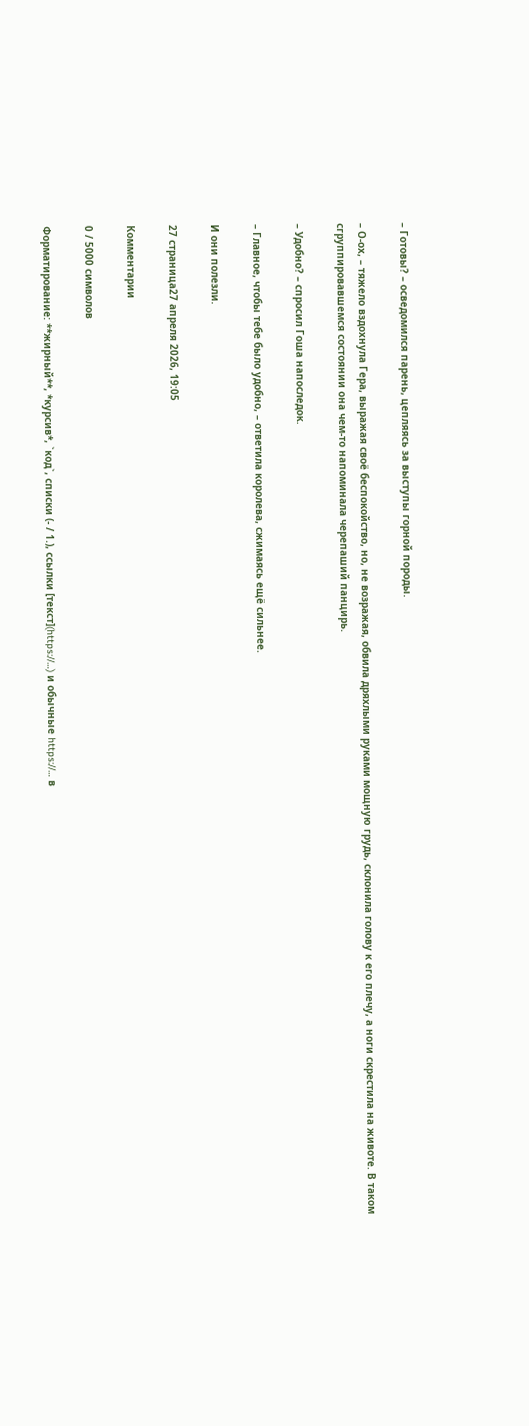– Готовы? – осведомился парень, цепляясь за выступы горной породы.

– О-ох, – тяжело вздохнула Гера, выражая своё беспокойство, но, не возражая, обвила дряхлыми руками мощную грудь, склонила голову к его плечу, а ноги скрестила на животе. В таком сгруппировавшемся состоянии она чем-то напоминала черепаший панцирь.

– Удобно? – спросил Гоша напоследок.

– Главное, чтобы тебе было удобно, – ответила королева, сжимаясь ещё сильнее.

И они полезли.

27 страница27 апреля 2026, 19:05

Комментарии

0 / 5000 символов

Форматирование: **жирный**, *курсив*, `код`, списки (- / 1.), ссылки [текст](https://…) и обычные https://… в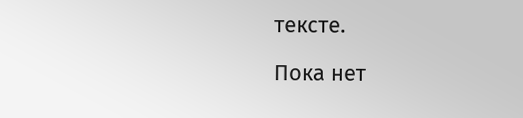тексте.

Пока нет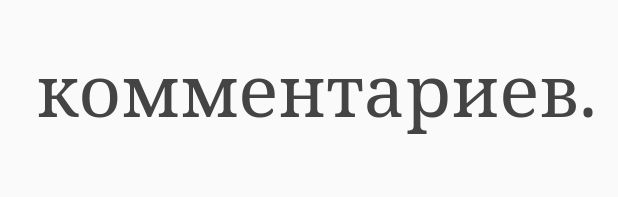комментариев.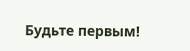Будьте первым!